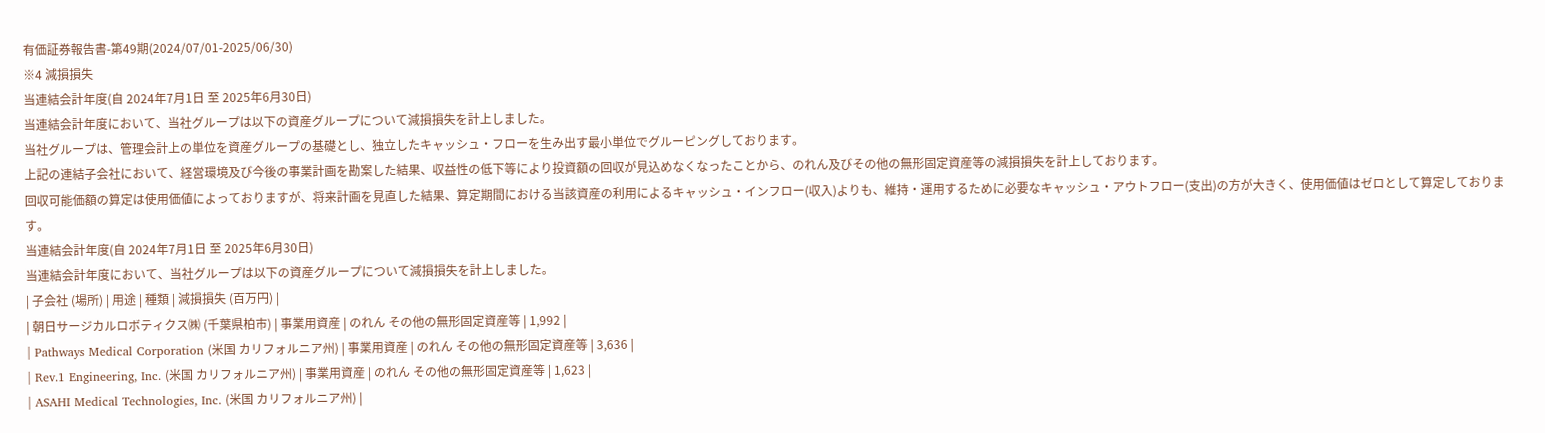有価証券報告書-第49期(2024/07/01-2025/06/30)
※4 減損損失
当連結会計年度(自 2024年7月1日 至 2025年6月30日)
当連結会計年度において、当社グループは以下の資産グループについて減損損失を計上しました。
当社グループは、管理会計上の単位を資産グループの基礎とし、独立したキャッシュ・フローを生み出す最小単位でグルーピングしております。
上記の連結子会社において、経営環境及び今後の事業計画を勘案した結果、収益性の低下等により投資額の回収が見込めなくなったことから、のれん及びその他の無形固定資産等の減損損失を計上しております。
回収可能価額の算定は使用価値によっておりますが、将来計画を見直した結果、算定期間における当該資産の利用によるキャッシュ・インフロー(収入)よりも、維持・運用するために必要なキャッシュ・アウトフロー(支出)の方が大きく、使用価値はゼロとして算定しております。
当連結会計年度(自 2024年7月1日 至 2025年6月30日)
当連結会計年度において、当社グループは以下の資産グループについて減損損失を計上しました。
| 子会社 (場所) | 用途 | 種類 | 減損損失 (百万円) |
| 朝日サージカルロボティクス㈱ (千葉県柏市) | 事業用資産 | のれん その他の無形固定資産等 | 1,992 |
| Pathways Medical Corporation (米国 カリフォルニア州) | 事業用資産 | のれん その他の無形固定資産等 | 3,636 |
| Rev.1 Engineering, Inc. (米国 カリフォルニア州) | 事業用資産 | のれん その他の無形固定資産等 | 1,623 |
| ASAHI Medical Technologies, Inc. (米国 カリフォルニア州) |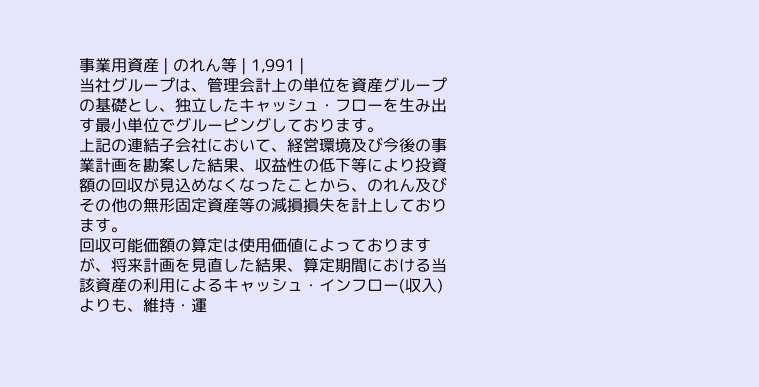事業用資産 | のれん等 | 1,991 |
当社グループは、管理会計上の単位を資産グループの基礎とし、独立したキャッシュ・フローを生み出す最小単位でグルーピングしております。
上記の連結子会社において、経営環境及び今後の事業計画を勘案した結果、収益性の低下等により投資額の回収が見込めなくなったことから、のれん及びその他の無形固定資産等の減損損失を計上しております。
回収可能価額の算定は使用価値によっておりますが、将来計画を見直した結果、算定期間における当該資産の利用によるキャッシュ・インフロー(収入)よりも、維持・運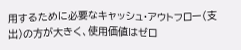用するために必要なキャッシュ・アウトフロー(支出)の方が大きく、使用価値はゼロ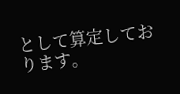として算定しております。